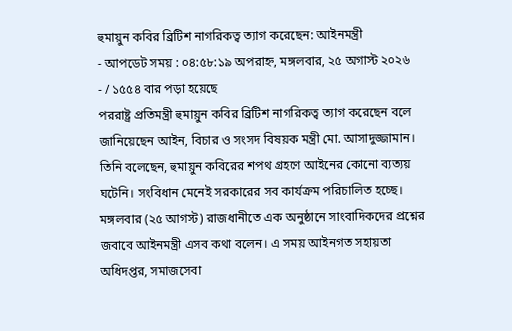হুমায়ুন কবির ব্রিটিশ নাগরিকত্ব ত্যাগ করেছেন: আইনমন্ত্রী
- আপডেট সময় : ০৪:৫৮:১৯ অপরাহ্ন, মঙ্গলবার, ২৫ অগাস্ট ২০২৬
- / ১৫৫৪ বার পড়া হয়েছে
পররাষ্ট্র প্রতিমন্ত্রী হুমায়ুন কবির ব্রিটিশ নাগরিকত্ব ত্যাগ করেছেন বলে জানিয়েছেন আইন, বিচার ও সংসদ বিষয়ক মন্ত্রী মো. আসাদুজ্জামান। তিনি বলেছেন, হুমায়ুন কবিরের শপথ গ্রহণে আইনের কোনো ব্যত্যয় ঘটেনি। সংবিধান মেনেই সরকারের সব কার্যক্রম পরিচালিত হচ্ছে।
মঙ্গলবার (২৫ আগস্ট) রাজধানীতে এক অনুষ্ঠানে সাংবাদিকদের প্রশ্নের জবাবে আইনমন্ত্রী এসব কথা বলেন। এ সময় আইনগত সহায়তা অধিদপ্তর, সমাজসেবা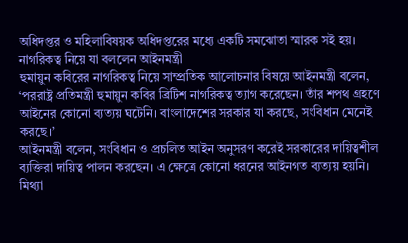অধিদপ্তর ও মহিলাবিষয়ক অধিদপ্তরের মধ্যে একটি সমঝোতা স্মারক সই হয়।
নাগরিকত্ব নিয়ে যা বললেন আইনমন্ত্রী
হুমায়ুন কবিরের নাগরিকত্ব নিয়ে সাম্প্রতিক আলোচনার বিষয়ে আইনমন্ত্রী বলেন, ‘পররাষ্ট্র প্রতিমন্ত্রী হুমায়ুন কবির ব্রিটিশ নাগরিকত্ব ত্যাগ করেছেন। তাঁর শপথ গ্রহণে আইনের কোনো ব্যত্যয় ঘটেনি। বাংলাদেশের সরকার যা করছে, সংবিধান মেনেই করছে।’
আইনমন্ত্রী বলেন, সংবিধান ও প্রচলিত আইন অনুসরণ করেই সরকারের দায়িত্বশীল ব্যক্তিরা দায়িত্ব পালন করছেন। এ ক্ষেত্রে কোনো ধরনের আইনগত ব্যত্যয় হয়নি।
মিথ্যা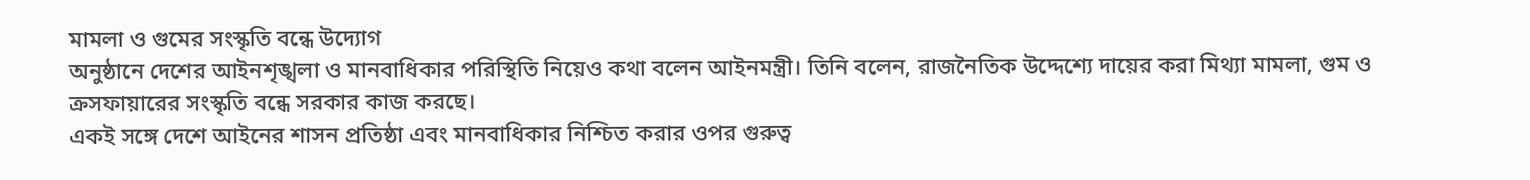মামলা ও গুমের সংস্কৃতি বন্ধে উদ্যোগ
অনুষ্ঠানে দেশের আইনশৃঙ্খলা ও মানবাধিকার পরিস্থিতি নিয়েও কথা বলেন আইনমন্ত্রী। তিনি বলেন, রাজনৈতিক উদ্দেশ্যে দায়ের করা মিথ্যা মামলা, গুম ও ক্রসফায়ারের সংস্কৃতি বন্ধে সরকার কাজ করছে।
একই সঙ্গে দেশে আইনের শাসন প্রতিষ্ঠা এবং মানবাধিকার নিশ্চিত করার ওপর গুরুত্ব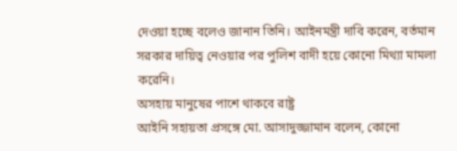দেওয়া হচ্ছে বলেও জানান তিনি। আইনমন্ত্রী দাবি করেন, বর্তমান সরকার দায়িত্ব নেওয়ার পর পুলিশ বাদী হয়ে কোনো মিথ্যা মামলা করেনি।
অসহায় মানুষের পাশে থাকবে রাষ্ট্র
আইনি সহায়তা প্রসঙ্গে মো. আসাদুজ্জামান বলেন, কোনো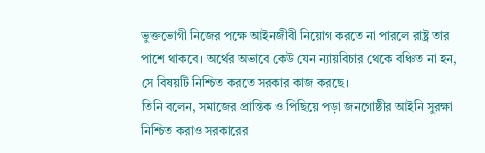ভুক্তভোগী নিজের পক্ষে আইনজীবী নিয়োগ করতে না পারলে রাষ্ট্র তার পাশে থাকবে। অর্থের অভাবে কেউ যেন ন্যায়বিচার থেকে বঞ্চিত না হন, সে বিষয়টি নিশ্চিত করতে সরকার কাজ করছে।
তিনি বলেন, সমাজের প্রান্তিক ও পিছিয়ে পড়া জনগোষ্ঠীর আইনি সুরক্ষা নিশ্চিত করাও সরকারের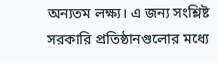অন্যতম লক্ষ্য। এ জন্য সংশ্লিষ্ট সরকারি প্রতিষ্ঠানগুলোর মধ্যে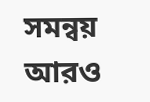সমন্বয় আরও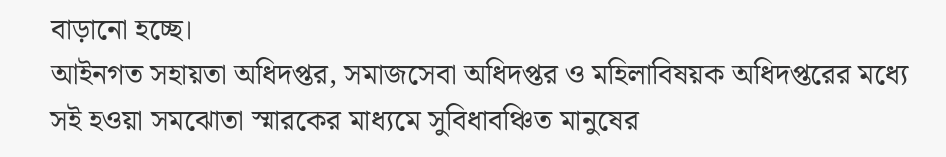বাড়ানো হচ্ছে।
আইনগত সহায়তা অধিদপ্তর, সমাজসেবা অধিদপ্তর ও মহিলাবিষয়ক অধিদপ্তরের মধ্যে সই হওয়া সমঝোতা স্মারকের মাধ্যমে সুবিধাবঞ্চিত মানুষের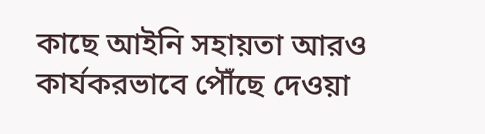কাছে আইনি সহায়তা আরও কার্যকরভাবে পৌঁছে দেওয়া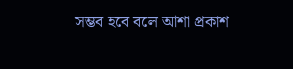সম্ভব হবে বলে আশা প্রকাশ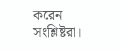করেন সংশ্লিষ্টরা।